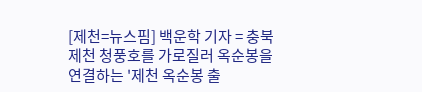[제천=뉴스핌] 백운학 기자 = 충북 제천 청풍호를 가로질러 옥순봉을 연결하는 '제천 옥순봉 출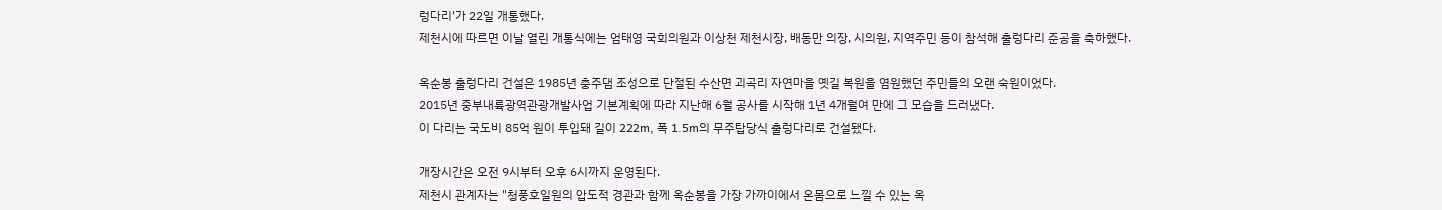렁다리'가 22일 개통했다.
제천시에 따르면 이날 열린 개통식에는 엄태영 국회의원과 이상천 제천시장, 배동만 의장, 시의원, 지역주민 등이 참석해 출렁다리 준공을 축하했다.

옥순봉 출렁다리 건설은 1985년 충주댐 조성으로 단절된 수산면 괴곡리 자연마을 옛길 복원을 염원했던 주민들의 오랜 숙원이었다.
2015년 중부내륙광역관광개발사업 기본계획에 따라 지난해 6월 공사를 시작해 1년 4개월여 만에 그 모습을 드러냈다.
이 다리는 국도비 85억 원이 투입돼 길이 222m, 폭 1.5m의 무주탑당식 출렁다리로 건설됐다.

개장시간은 오전 9시부터 오후 6시까지 운영된다.
제천시 관계자는 "청풍호일원의 압도적 경관과 함께 옥순봉을 가장 가까이에서 온몸으로 느낄 수 있는 옥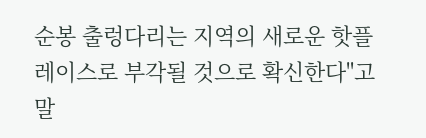순봉 출렁다리는 지역의 새로운 핫플레이스로 부각될 것으로 확신한다"고 말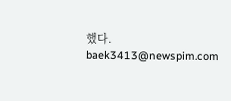했다.
baek3413@newspim.com